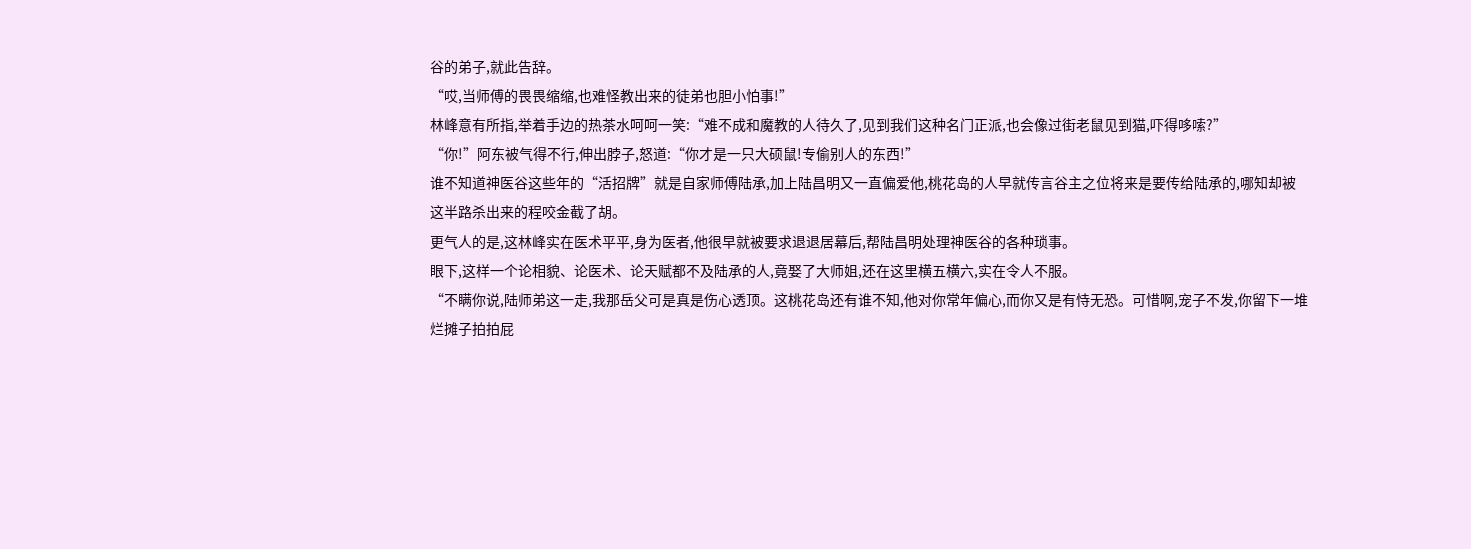谷的弟子,就此告辞。
“哎,当师傅的畏畏缩缩,也难怪教出来的徒弟也胆小怕事!”
林峰意有所指,举着手边的热茶水呵呵一笑:“难不成和魔教的人待久了,见到我们这种名门正派,也会像过街老鼠见到猫,吓得哆嗦?”
“你!”阿东被气得不行,伸出脖子,怒道:“你才是一只大硕鼠!专偷别人的东西!”
谁不知道神医谷这些年的“活招牌”就是自家师傅陆承,加上陆昌明又一直偏爱他,桃花岛的人早就传言谷主之位将来是要传给陆承的,哪知却被这半路杀出来的程咬金截了胡。
更气人的是,这林峰实在医术平平,身为医者,他很早就被要求退退居幕后,帮陆昌明处理神医谷的各种琐事。
眼下,这样一个论相貌、论医术、论天赋都不及陆承的人,竟娶了大师姐,还在这里横五横六,实在令人不服。
“不瞒你说,陆师弟这一走,我那岳父可是真是伤心透顶。这桃花岛还有谁不知,他对你常年偏心,而你又是有恃无恐。可惜啊,宠子不发,你留下一堆烂摊子拍拍屁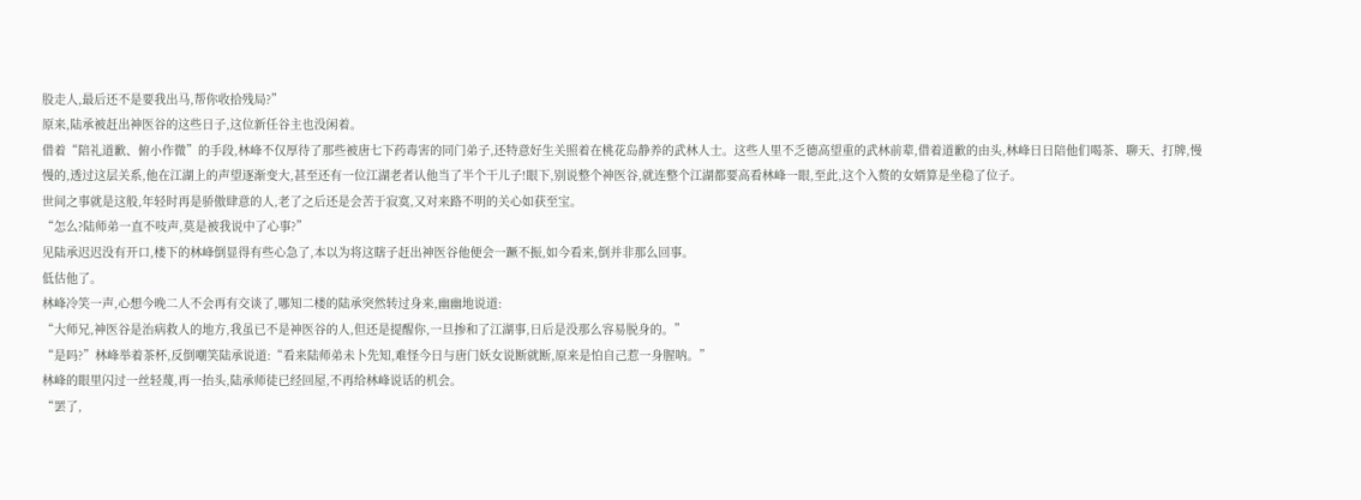股走人,最后还不是要我出马,帮你收拾残局?”
原来,陆承被赶出神医谷的这些日子,这位新任谷主也没闲着。
借着“陪礼道歉、俯小作微”的手段,林峰不仅厚待了那些被唐七下药毒害的同门弟子,还特意好生关照着在桃花岛静养的武林人士。这些人里不乏德高望重的武林前辈,借着道歉的由头,林峰日日陪他们喝茶、聊天、打牌,慢慢的,透过这层关系,他在江湖上的声望逐渐变大,甚至还有一位江湖老者认他当了半个干儿子!眼下,别说整个神医谷,就连整个江湖都要高看林峰一眼,至此,这个入赘的女婿算是坐稳了位子。
世间之事就是这般,年轻时再是骄傲肆意的人,老了之后还是会苦于寂寞,又对来路不明的关心如获至宝。
“怎么?陆师弟一直不吱声,莫是被我说中了心事?”
见陆承迟迟没有开口,楼下的林峰倒显得有些心急了,本以为将这瞎子赶出神医谷他便会一蹶不振,如今看来,倒并非那么回事。
低估他了。
林峰冷笑一声,心想今晚二人不会再有交谈了,哪知二楼的陆承突然转过身来,幽幽地说道:
“大师兄,神医谷是治病救人的地方,我虽已不是神医谷的人,但还是提醒你,一旦掺和了江湖事,日后是没那么容易脱身的。”
“是吗?”林峰举着茶杯,反倒嘲笑陆承说道:“看来陆师弟未卜先知,难怪今日与唐门妖女说断就断,原来是怕自己惹一身腥呐。”
林峰的眼里闪过一丝轻蔑,再一抬头,陆承师徒已经回屋,不再给林峰说话的机会。
“罢了,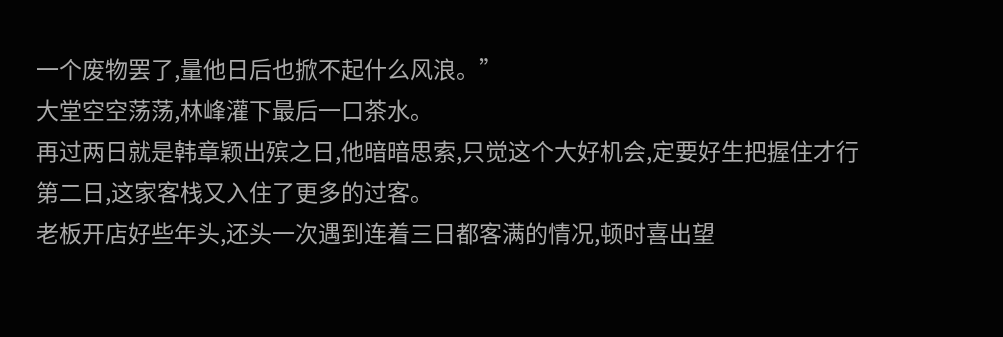一个废物罢了,量他日后也掀不起什么风浪。”
大堂空空荡荡,林峰灌下最后一口茶水。
再过两日就是韩章颖出殡之日,他暗暗思索,只觉这个大好机会,定要好生把握住才行
第二日,这家客栈又入住了更多的过客。
老板开店好些年头,还头一次遇到连着三日都客满的情况,顿时喜出望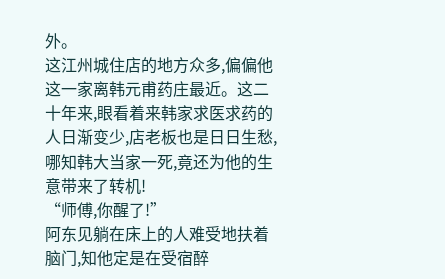外。
这江州城住店的地方众多,偏偏他这一家离韩元甫药庄最近。这二十年来,眼看着来韩家求医求药的人日渐变少,店老板也是日日生愁,哪知韩大当家一死,竟还为他的生意带来了转机!
“师傅,你醒了!”
阿东见躺在床上的人难受地扶着脑门,知他定是在受宿醉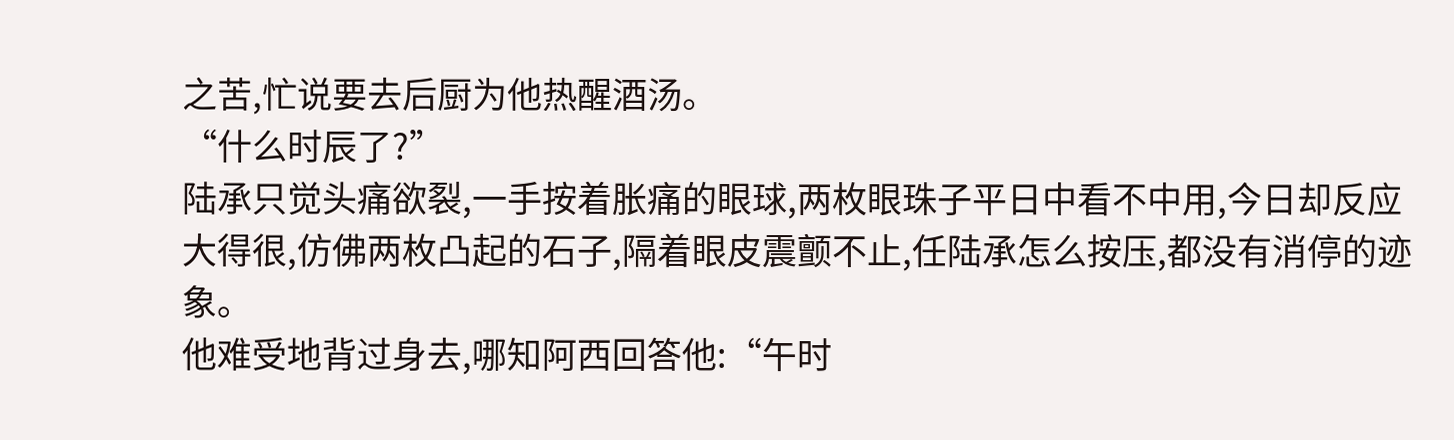之苦,忙说要去后厨为他热醒酒汤。
“什么时辰了?”
陆承只觉头痛欲裂,一手按着胀痛的眼球,两枚眼珠子平日中看不中用,今日却反应大得很,仿佛两枚凸起的石子,隔着眼皮震颤不止,任陆承怎么按压,都没有消停的迹象。
他难受地背过身去,哪知阿西回答他:“午时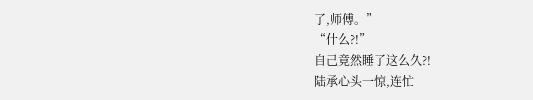了,师傅。”
“什么?!”
自己竟然睡了这么久?!
陆承心头一惊,连忙